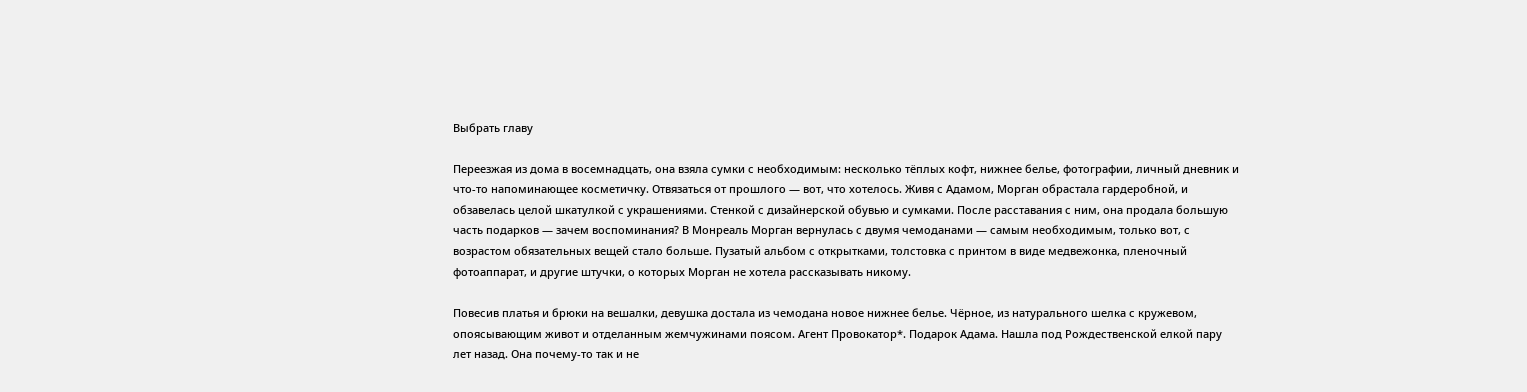Выбрать главу

Переезжая из дома в восемнадцать, она взяла сумки с необходимым: несколько тёплых кофт, нижнее белье, фотографии, личный дневник и что-то напоминающее косметичку. Отвязаться от прошлого — вот, что хотелось. Живя с Адамом, Морган обрастала гардеробной, и обзавелась целой шкатулкой с украшениями. Стенкой с дизайнерской обувью и сумками. После расставания с ним, она продала большую часть подарков — зачем воспоминания? В Монреаль Морган вернулась с двумя чемоданами — самым необходимым, только вот, с возрастом обязательных вещей стало больше. Пузатый альбом с открытками, толстовка с принтом в виде медвежонка, пленочный фотоаппарат, и другие штучки, о которых Морган не хотела рассказывать никому.

Повесив платья и брюки на вешалки, девушка достала из чемодана новое нижнее белье. Чёрное, из натурального шелка с кружевом, опоясывающим живот и отделанным жемчужинами поясом. Агент Провокатор*. Подарок Адама. Нашла под Рождественской елкой пару лет назад. Она почему-то так и не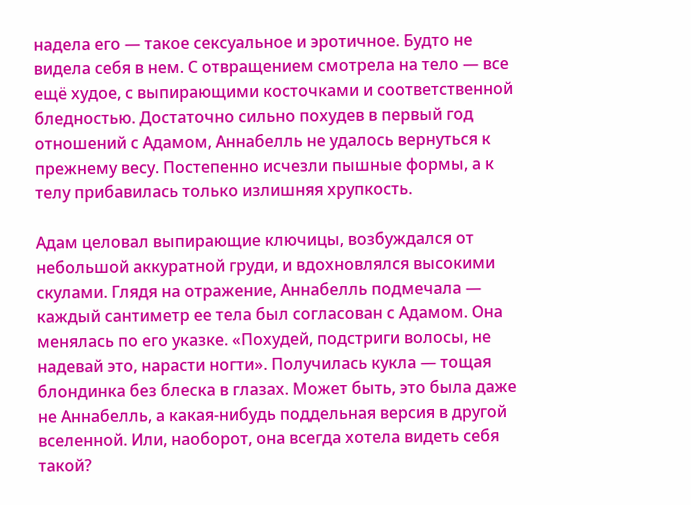надела его — такое сексуальное и эротичное. Будто не видела себя в нем. С отвращением смотрела на тело — все ещё худое, с выпирающими косточками и соответственной бледностью. Достаточно сильно похудев в первый год отношений с Адамом, Аннабелль не удалось вернуться к прежнему весу. Постепенно исчезли пышные формы, а к телу прибавилась только излишняя хрупкость.

Адам целовал выпирающие ключицы, возбуждался от небольшой аккуратной груди, и вдохновлялся высокими скулами. Глядя на отражение, Аннабелль подмечала — каждый сантиметр ее тела был согласован с Адамом. Она менялась по его указке. «Похудей, подстриги волосы, не надевай это, нарасти ногти». Получилась кукла — тощая блондинка без блеска в глазах. Может быть, это была даже не Аннабелль, а какая-нибудь поддельная версия в другой вселенной. Или, наоборот, она всегда хотела видеть себя такой?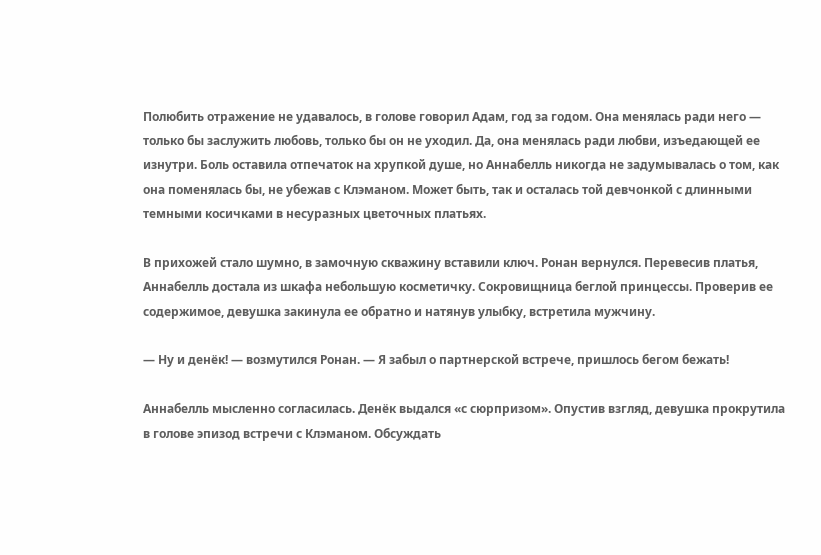Полюбить отражение не удавалось, в голове говорил Адам, год за годом. Она менялась ради него — только бы заслужить любовь, только бы он не уходил. Да, она менялась ради любви, изъедающей ее изнутри. Боль оставила отпечаток на хрупкой душе, но Аннабелль никогда не задумывалась о том, как она поменялась бы, не убежав с Клэманом. Может быть, так и осталась той девчонкой с длинными темными косичками в несуразных цветочных платьях.

В прихожей стало шумно, в замочную скважину вставили ключ. Ронан вернулся. Перевесив платья, Аннабелль достала из шкафа небольшую косметичку. Сокровищница беглой принцессы. Проверив ее содержимое, девушка закинула ее обратно и натянув улыбку, встретила мужчину.

— Ну и денёк! — возмутился Ронан. — Я забыл о партнерской встрече, пришлось бегом бежать!

Аннабелль мысленно согласилась. Денёк выдался «с сюрпризом». Опустив взгляд, девушка прокрутила в голове эпизод встречи с Клэманом. Обсуждать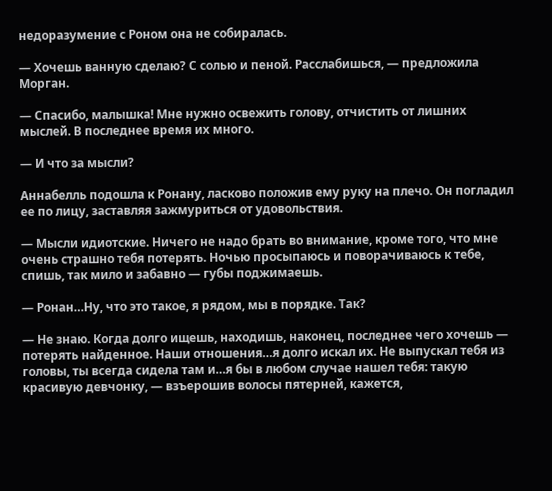недоразумение с Роном она не собиралась.

— Хочешь ванную сделаю? С солью и пеной. Расслабишься, — предложила Морган.

— Спасибо, малышка! Мне нужно освежить голову, отчистить от лишних мыслей. В последнее время их много.

— И что за мысли?

Аннабелль подошла к Ронану, ласково положив ему руку на плечо. Он погладил ее по лицу, заставляя зажмуриться от удовольствия.

— Мысли идиотские. Ничего не надо брать во внимание, кроме того, что мне очень страшно тебя потерять. Ночью просыпаюсь и поворачиваюсь к тебе, спишь, так мило и забавно — губы поджимаешь.

— Ронан…Ну, что это такое, я рядом, мы в порядке. Так?

— Не знаю. Когда долго ищешь, находишь, наконец, последнее чего хочешь — потерять найденное. Наши отношения…я долго искал их. Не выпускал тебя из головы, ты всегда сидела там и…я бы в любом случае нашел тебя: такую красивую девчонку, — взъерошив волосы пятерней, кажется,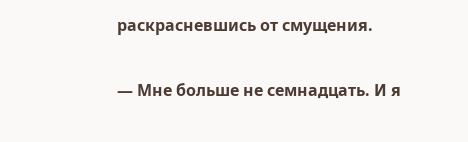раскрасневшись от смущения.

— Мне больше не семнадцать. И я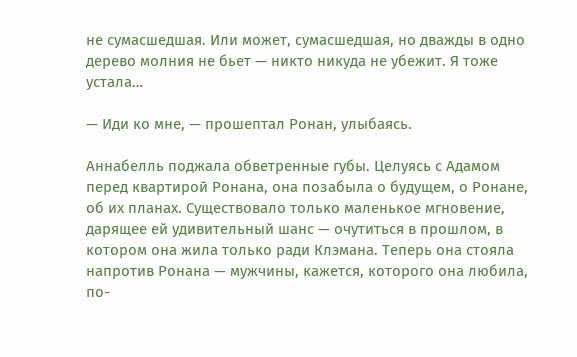не сумасшедшая. Или может, сумасшедшая, но дважды в одно дерево молния не бьет — никто никуда не убежит. Я тоже устала…

— Иди ко мне, — прошептал Ронан, улыбаясь.

Аннабелль поджала обветренные губы. Целуясь с Адамом перед квартирой Ронана, она позабыла о будущем, о Ронане, об их планах. Существовало только маленькое мгновение, дарящее ей удивительный шанс — очутиться в прошлом, в котором она жила только ради Клэмана. Теперь она стояла напротив Ронана — мужчины, кажется, которого она любила, по-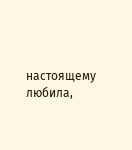настоящему любила,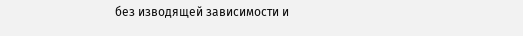без изводящей зависимости и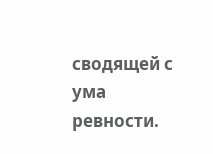сводящей с ума ревности.